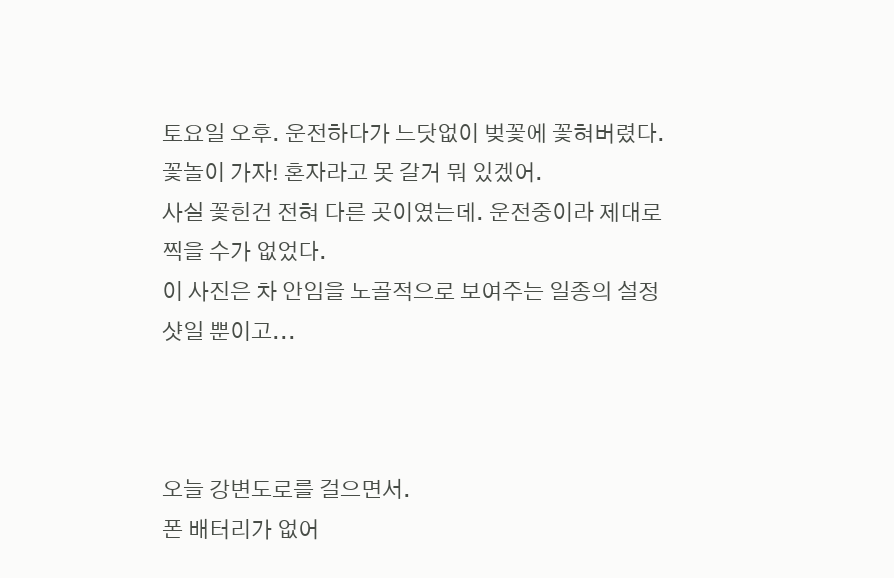토요일 오후. 운전하다가 느닷없이 벚꽃에 꽃혀버렸다.
꽃놀이 가자! 혼자라고 못 갈거 뭐 있겠어.
사실 꽃힌건 전혀 다른 곳이였는데. 운전중이라 제대로 찍을 수가 없었다.
이 사진은 차 안임을 노골적으로 보여주는 일종의 설정샷일 뿐이고...



오늘 강변도로를 걸으면서.
폰 배터리가 없어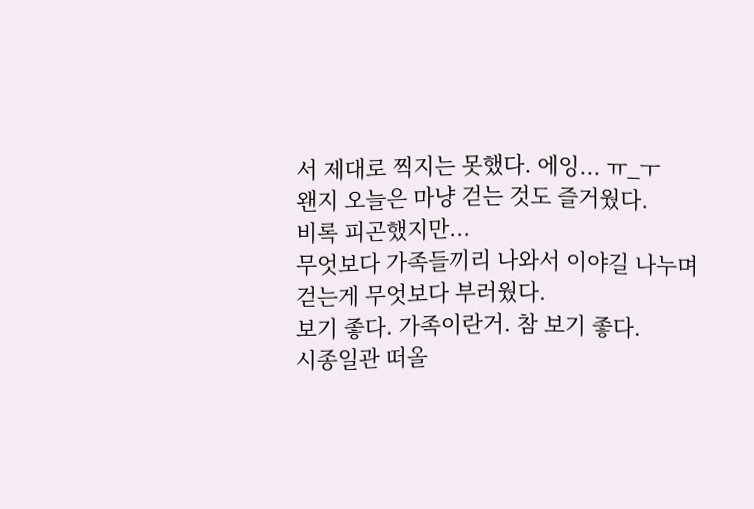서 제대로 찍지는 못했다. 에잉... ㅠ_ㅜ
왠지 오늘은 마냥 걷는 것도 즐거웠다.
비록 피곤했지만...
무엇보다 가족들끼리 나와서 이야길 나누며 걷는게 무엇보다 부러웠다.
보기 좋다. 가족이란거. 참 보기 좋다.
시종일관 떠올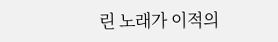린 노래가 이적의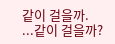같이 걸을까.
...같이 걸을까?